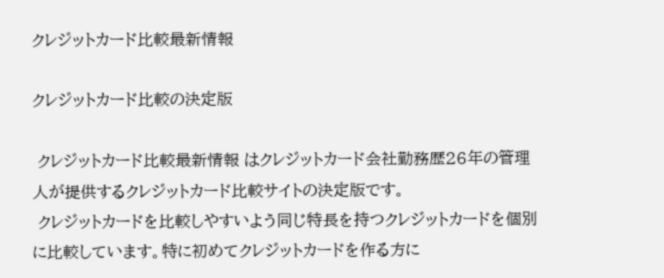クレジットカード比較最新情報

クレジットカード比較の決定版

 クレジットカード比較最新情報 はクレジットカード会社勤務歴26年の管理人が提供するクレジットカード比較サイトの決定版です。
 クレジットカードを比較しやすいよう同じ特長を持つクレジットカードを個別に比較しています。特に初めてクレジットカードを作る方に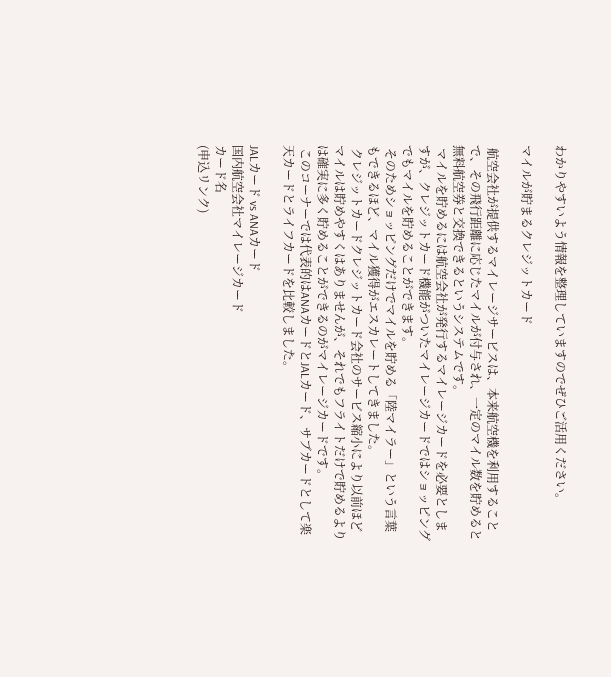わかりやすいよう情報を整理していますのでぜひご活用ください。

マイルが貯まるクレジットカード

 航空会社が提供するマイレージサービスは、本来航空機を利用することで、その飛行距離に応じたマイルが付与され、一定のマイル数を貯めると無料航空券と交換できるというシステムです。
 マイルを貯めるには航空会社が発行するマイレージカードを必要としますが、クレジットカード機能がついたマイレージカードではショッピングでもマイルを貯めることができます。
 そのためショッピングだけでマイルを貯める「陸マイラー」という言葉もできるほど、マイル獲得がエスカレートしてきました。
 クレジットカードクレジットカード会社のサービス縮小により以前ほどマイルは貯めやすくはありませんが、それでもフライトだけで貯めるよりは確実に多く貯めることができるのがマイレージカードです。
 このコーナーでは代表的はANAカードとJALカード、サブカードとして楽天カードとライフカードを比較しました。

JALカード vs ANAカード
国内航空会社マイレージカード
カード名
(申込リンク)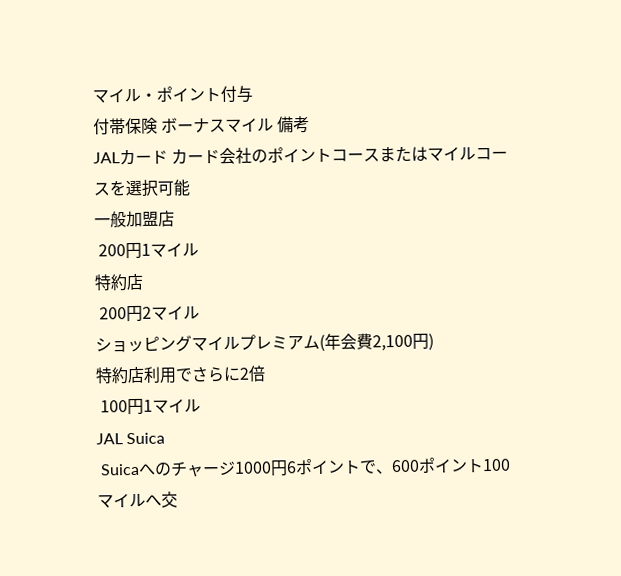マイル・ポイント付与
付帯保険 ボーナスマイル 備考
JALカード カード会社のポイントコースまたはマイルコースを選択可能
一般加盟店
 200円1マイル
特約店
 200円2マイル
ショッピングマイルプレミアム(年会費2,100円)
特約店利用でさらに2倍
 100円1マイル
JAL Suica
 Suicaへのチャージ1000円6ポイントで、600ポイント100マイルへ交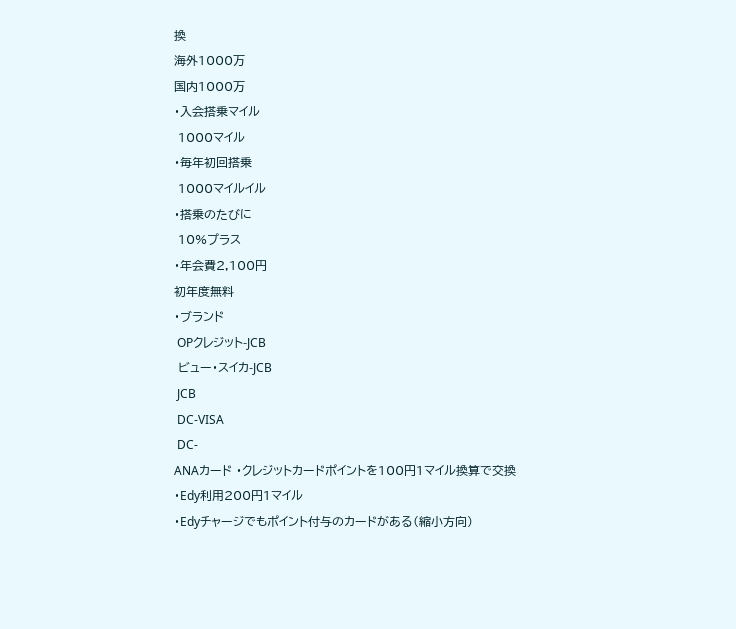換
海外1000万
国内1000万
・入会搭乗マイル
 1000マイル
・毎年初回搭乗
 1000マイルイル
・搭乗のたびに
 10%プラス
・年会費2,100円
初年度無料
・ブランド
 OPクレジット-JCB
 ビュー・スイカ-JCB
 JCB
 DC-VISA
 DC-
ANAカード ・クレジットカードポイントを100円1マイル換算で交換
・Edy利用200円1マイル
・Edyチャージでもポイント付与のカードがある(縮小方向)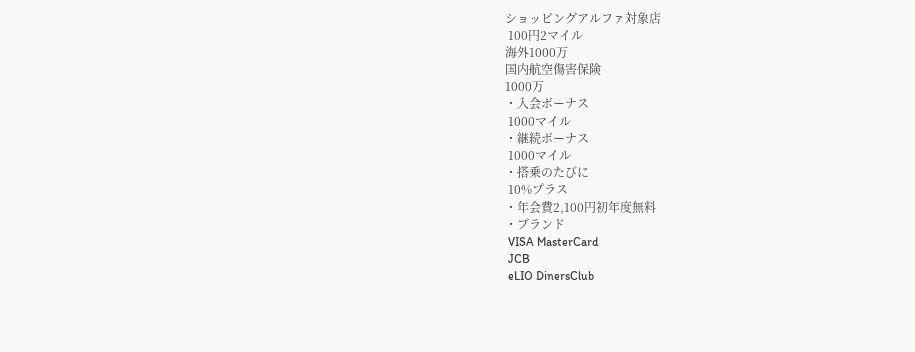ショッピングアルファ対象店
 100円2マイル
海外1000万
国内航空傷害保険
1000万
・入会ボーナス
 1000マイル
・継続ボーナス
 1000マイル
・搭乗のたびに
 10%プラス
・年会費2,100円初年度無料
・ブランド
 VISA MasterCard
 JCB
 eLIO DinersClub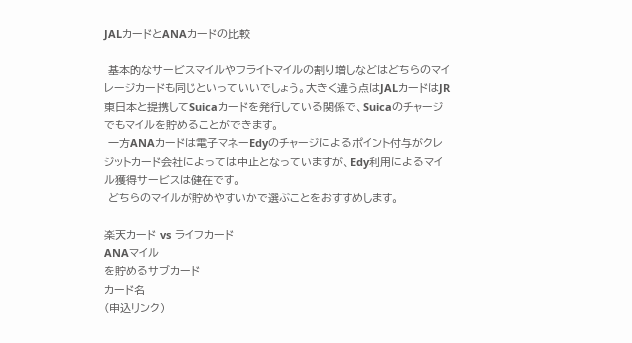JALカードとANAカードの比較

 基本的なサービスマイルやフライトマイルの割り増しなどはどちらのマイレージカードも同じといっていいでしょう。大きく違う点はJALカードはJR東日本と提携してSuicaカードを発行している関係で、Suicaのチャージでもマイルを貯めることができます。
 一方ANAカードは電子マネーEdyのチャージによるポイント付与がクレジットカード会社によっては中止となっていますが、Edy利用によるマイル獲得サービスは健在です。
 どちらのマイルが貯めやすいかで選ぶことをおすすめします。

楽天カード vs ライフカード
ANAマイル
を貯めるサブカード
カード名
(申込リンク)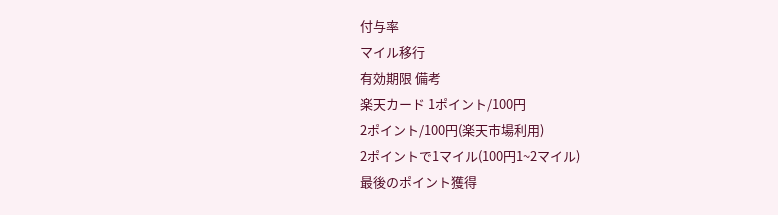付与率
マイル移行
有効期限 備考
楽天カード 1ポイント/100円
2ポイント/100円(楽天市場利用)
2ポイントで1マイル(100円1~2マイル)
最後のポイント獲得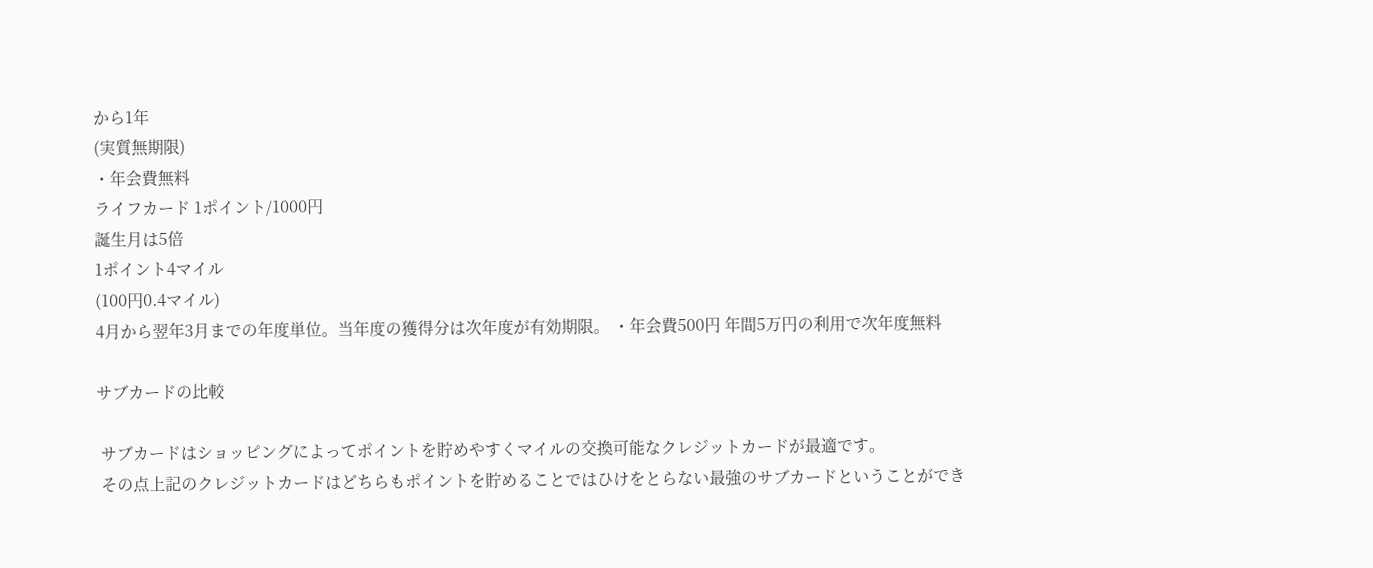から1年
(実質無期限)
・年会費無料
ライフカード 1ポイント/1000円
誕生月は5倍
1ポイント4マイル
(100円0.4マイル)
4月から翌年3月までの年度単位。当年度の獲得分は次年度が有効期限。 ・年会費500円 年間5万円の利用で次年度無料

サブカードの比較

 サブカードはショッピングによってポイントを貯めやすくマイルの交換可能なクレジットカードが最適です。
 その点上記のクレジットカードはどちらもポイントを貯めることではひけをとらない最強のサブカードということができ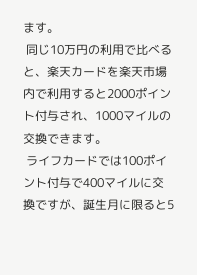ます。
 同じ10万円の利用で比べると、楽天カードを楽天市場内で利用すると2000ポイント付与され、1000マイルの交換できます。
 ライフカードでは100ポイント付与で400マイルに交換ですが、誕生月に限ると5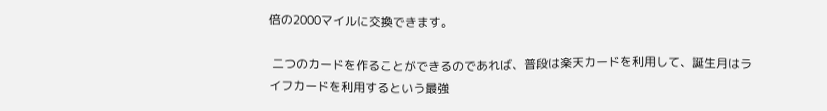倍の2000マイルに交換できます。

 二つのカードを作ることができるのであれば、普段は楽天カードを利用して、誕生月はライフカードを利用するという最強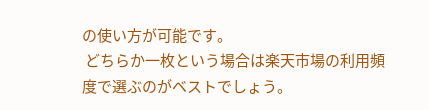の使い方が可能です。
 どちらか一枚という場合は楽天市場の利用頻度で選ぶのがベストでしょう。